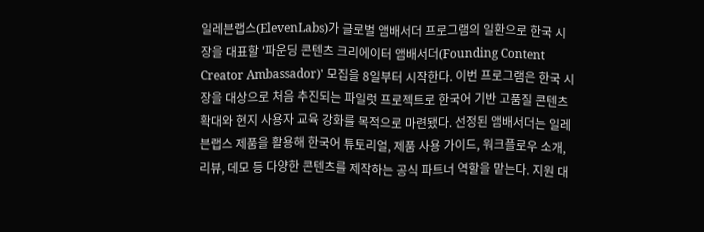일레븐랩스(ElevenLabs)가 글로벌 앰배서더 프로그램의 일환으로 한국 시장을 대표할 '파운딩 콘텐츠 크리에이터 앰배서더(Founding Content Creator Ambassador)' 모집을 8일부터 시작한다. 이번 프로그램은 한국 시장을 대상으로 처음 추진되는 파일럿 프로젝트로 한국어 기반 고품질 콘텐츠 확대와 현지 사용자 교육 강화를 목적으로 마련됐다. 선정된 앰배서더는 일레븐랩스 제품을 활용해 한국어 튜토리얼, 제품 사용 가이드, 워크플로우 소개, 리뷰, 데모 등 다양한 콘텐츠를 제작하는 공식 파트너 역할을 맡는다. 지원 대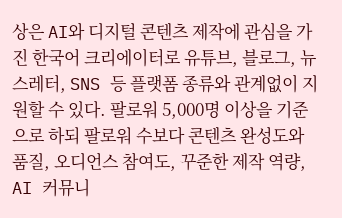상은 AI와 디지털 콘텐츠 제작에 관심을 가진 한국어 크리에이터로 유튜브, 블로그, 뉴스레터, SNS 등 플랫폼 종류와 관계없이 지원할 수 있다. 팔로워 5,000명 이상을 기준으로 하되 팔로워 수보다 콘텐츠 완성도와 품질, 오디언스 참여도, 꾸준한 제작 역량, AI 커뮤니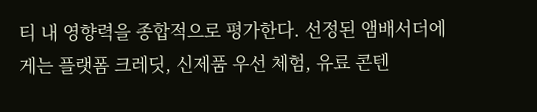티 내 영향력을 종합적으로 평가한다. 선정된 앰배서더에게는 플랫폼 크레딧, 신제품 우선 체험, 유료 콘텐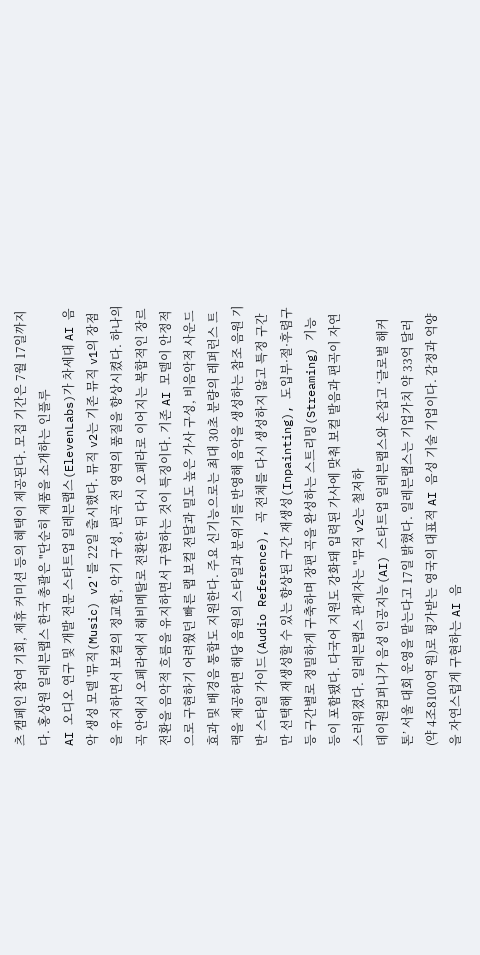츠 캠페인 참여 기회, 제휴 커미션 등의 혜택이 제공된다. 모집 기간은 7월 17일까지다. 홍상원 일레븐랩스 한국 총괄은 "단순히 제품을 소개하는 인플루
AI 오디오 연구 및 개발 전문 스타트업 일레븐랩스(ElevenLabs)가 차세대 AI 음악 생성 모델 '뮤직(Music) v2'를 22일 출시했다. 뮤직 v2는 기존 뮤직 v1의 장점을 유지하면서 보컬의 정교함, 악기 구성, 편곡 전 영역의 품질을 향상시켰다. 하나의 곡 안에서 오페라에서 헤비메탈로 전환한 뒤 다시 오페라로 이어지는 복합적인 장르 전환을 음악적 흐름을 유지하면서 구현하는 것이 특징이다. 기존 AI 모델이 안정적으로 구현하기 어려웠던 빠른 랩 보컬 전달과 밀도 높은 가사 구성, 비음악적 사운드 효과 및 배경음 통합도 지원한다. 주요 신기능으로는 최대 30초 분량의 레퍼런스 트랙을 제공하면 해당 음원의 스타일과 분위기를 반영해 음악을 생성하는 참조 음원 기반 스타일 가이드(Audio Reference), 곡 전체를 다시 생성하지 않고 특정 구간만 선택해 재생성할 수 있는 향상된 구간 재생성(Inpainting), 도입부·절·후렴구 등 구간별로 정밀하게 구축하며 장편 곡을 완성하는 스트리밍(Streaming) 기능 등이 포함됐다. 다국어 지원도 강화돼 입력된 가사에 맞춰 보컬 발음과 편곡이 자연스러워졌다. 일레븐랩스 관계자는 "뮤직 v2는 철저하
데이원컴퍼니가 음성 인공지능(AI) 스타트업 일레븐랩스와 손잡고 ‘글로벌 해커톤’ 서울 대회 운영을 맡는다고 17일 밝혔다. 일레븐랩스는 기업가치 약 33억 달러(약 4조8100억 원)로 평가받는 영국의 대표적 AI 음성 기술 기업이다. 감정과 억양을 자연스럽게 구현하는 AI 음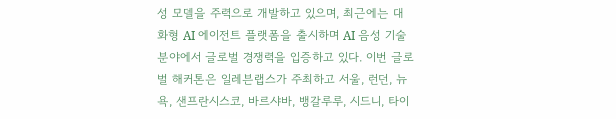성 모델을 주력으로 개발하고 있으며, 최근에는 대화형 AI 에이전트 플랫폼을 출시하며 AI 음성 기술 분야에서 글로벌 경쟁력을 입증하고 있다. 이번 글로벌 해커톤은 일레븐랩스가 주최하고 서울, 런던, 뉴욕, 샌프란시스코, 바르샤바, 뱅갈루루, 시드니, 타이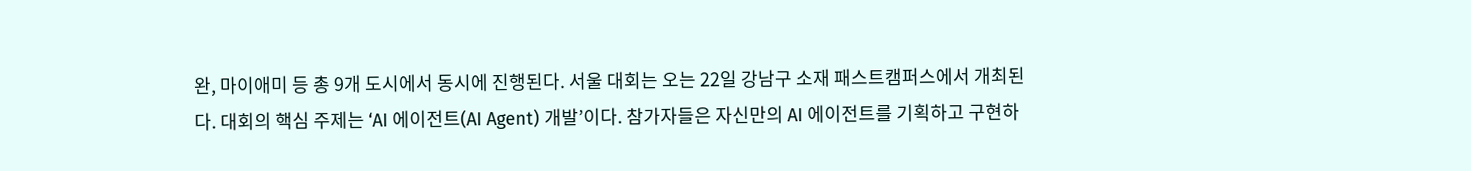완, 마이애미 등 총 9개 도시에서 동시에 진행된다. 서울 대회는 오는 22일 강남구 소재 패스트캠퍼스에서 개최된다. 대회의 핵심 주제는 ‘AI 에이전트(AI Agent) 개발’이다. 참가자들은 자신만의 AI 에이전트를 기획하고 구현하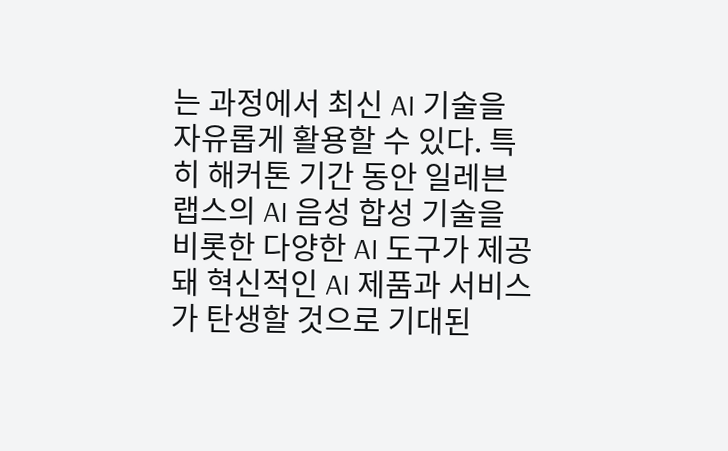는 과정에서 최신 AI 기술을 자유롭게 활용할 수 있다. 특히 해커톤 기간 동안 일레븐랩스의 AI 음성 합성 기술을 비롯한 다양한 AI 도구가 제공돼 혁신적인 AI 제품과 서비스가 탄생할 것으로 기대된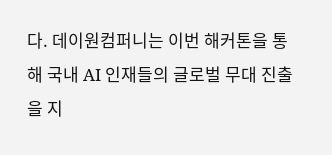다. 데이원컴퍼니는 이번 해커톤을 통해 국내 AI 인재들의 글로벌 무대 진출을 지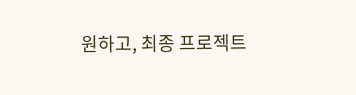원하고, 최종 프로젝트